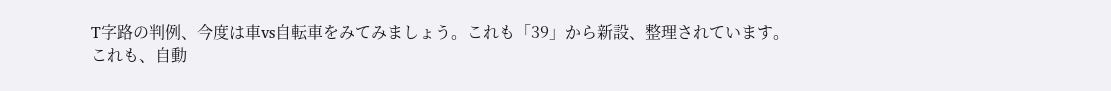T字路の判例、今度は車vs自転車をみてみましょう。これも「39」から新設、整理されています。
これも、自動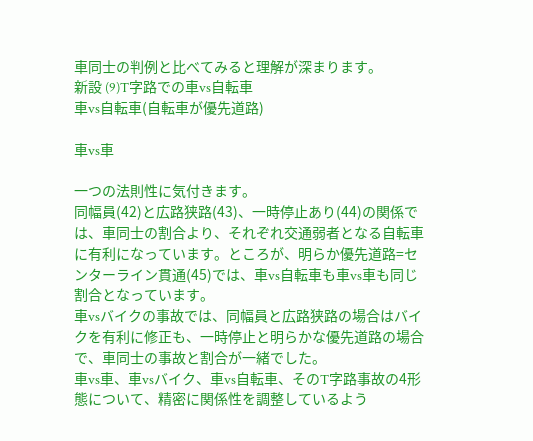車同士の判例と比べてみると理解が深まります。
新設 (9)T字路での車vs自転車
車vs自転車(自転車が優先道路)

車vs車

一つの法則性に気付きます。
同幅員(42)と広路狭路(43)、一時停止あり(44)の関係では、車同士の割合より、それぞれ交通弱者となる自転車に有利になっています。ところが、明らか優先道路=センターライン貫通(45)では、車vs自転車も車vs車も同じ割合となっています。
車vsバイクの事故では、同幅員と広路狭路の場合はバイクを有利に修正も、一時停止と明らかな優先道路の場合で、車同士の事故と割合が一緒でした。
車vs車、車vsバイク、車vs自転車、そのT字路事故の4形態について、精密に関係性を調整しているよう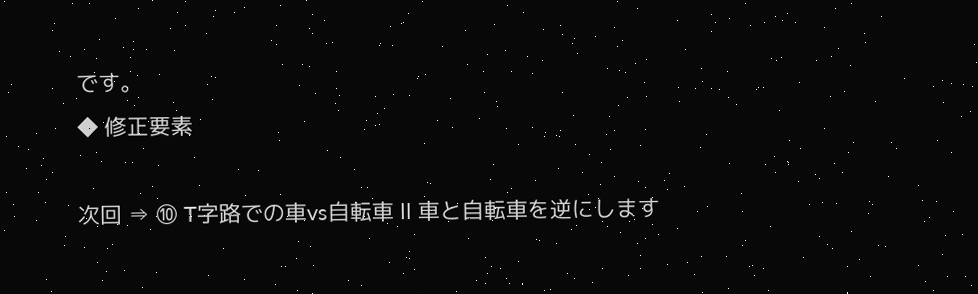です。
◆ 修正要素

次回 ⇒ ⑩ T字路での車vs自転車 Ⅱ 車と自転車を逆にします